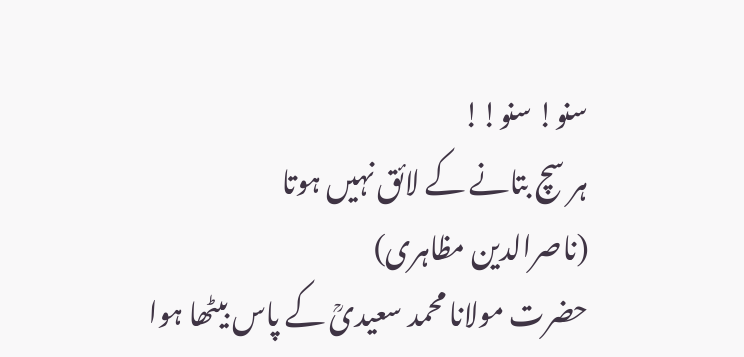سنو! سنو!!
ہر سچ بتانے کے لائق نہیں ہوتا
(ناصرالدین مظاہری)
حضرت مولانا محمد سعیدیؒ کے پاس بیٹھا ہوا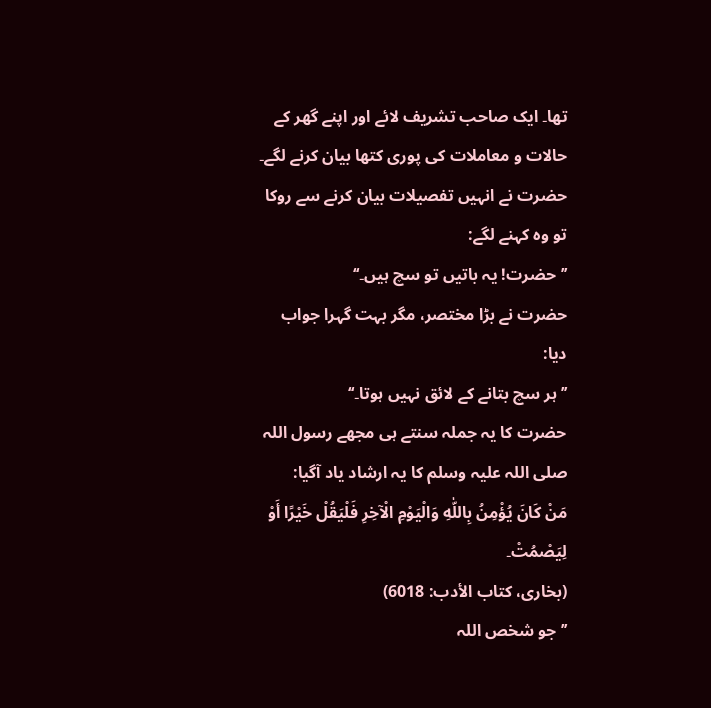تھا۔ ایک صاحب تشریف لائے اور اپنے گھر کے حالات و معاملات کی پوری کتھا بیان کرنے لگے۔ حضرت نے انہیں تفصیلات بیان کرنے سے روکا تو وہ کہنے لگے:
’’حضرت! یہ باتیں تو سچ ہیں۔‘‘
حضرت نے بڑا مختصر، مگر بہت گہرا جواب دیا:
’’ہر سچ بتانے کے لائق نہیں ہوتا۔‘‘
حضرت کا یہ جملہ سنتے ہی مجھے رسول اللہ صلی اللہ علیہ وسلم کا یہ ارشاد یاد آگیا:
مَنْ كَانَ يُؤْمِنُ بِاللّٰهِ وَالْيَوْمِ الْآخِرِ فَلْيَقُلْ خَيْرًا أَوْ لِيَصْمُتْ۔
(بخاری، کتاب الأدب: 6018)
’’جو شخص اللہ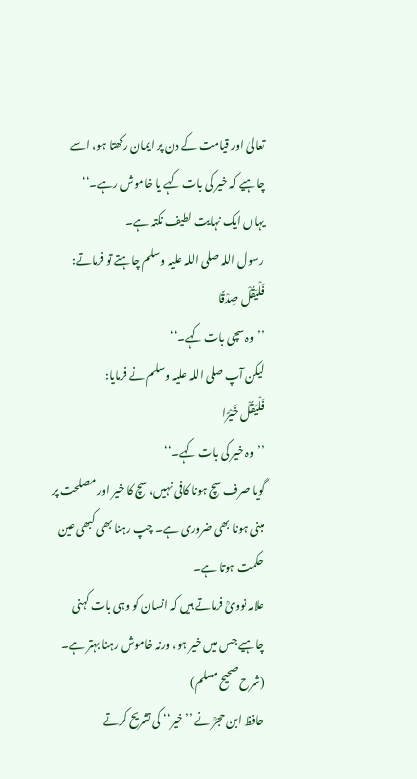تعالیٰ اور قیامت کے دن پر ایمان رکھتا ہو، اسے چاہیے کہ خیر کی بات کہے یا خاموش رہے۔‘‘
یہاں ایک نہایت لطیف نکتہ ہے۔
رسول اللہ صلی اللہ علیہ وسلم چاہتے تو فرماتے:
فَلْيَقُلْ صِدْقًا
’’وہ سچی بات کہے۔‘‘
لیکن آپ صلی اللہ علیہ وسلم نے فرمایا:
فَلْيَقُلْ خَيْرًا
’’وہ خیر کی بات کہے۔‘‘
گویا صرف سچ ہونا کافی نہیں، سچ کا خیر اور مصلحت پر مبنی ہونا بھی ضروری ہے۔ چپ رہنا بھی کبھی عین حکمت ہوتا ہے۔
علامہ نوویؒ فرماتے ہیں کہ انسان کو وہی بات کہنی چاہیے جس میں خیر ہو، ورنہ خاموش رہنا بہتر ہے۔
(شرح صحیح مسلم)
حافظ ابن حجرؒ نے ’’خیر‘‘ کی تشریح کرتے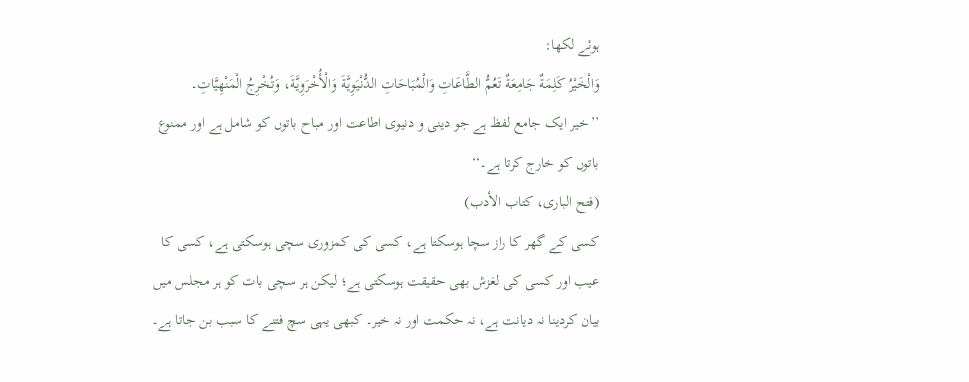ہوئے لکھا:
وَالْخَيْرُ كَلِمَةٌ جَامِعَةٌ تَعُمُّ الطَّاعَاتِ وَالْمُبَاحَاتِ الدُّنْيَوِيَّةَ وَالْأُخْرَوِيَّةَ، وَتُخْرِجُ الْمَنْهِيَّاتِ۔
’’خیر ایک جامع لفظ ہے جو دینی و دنیوی اطاعت اور مباح باتوں کو شامل ہے اور ممنوع باتوں کو خارج کرتا ہے۔‘‘
(فتح الباری، کتاب الأدب)
کسی کے گھر کا راز سچا ہوسکتا ہے، کسی کی کمزوری سچی ہوسکتی ہے، کسی کا عیب اور کسی کی لغزش بھی حقیقت ہوسکتی ہے؛ لیکن ہر سچی بات کو ہر مجلس میں بیان کردینا نہ دیانت ہے، نہ حکمت اور نہ خیر۔ کبھی یہی سچ فتنے کا سبب بن جاتا ہے۔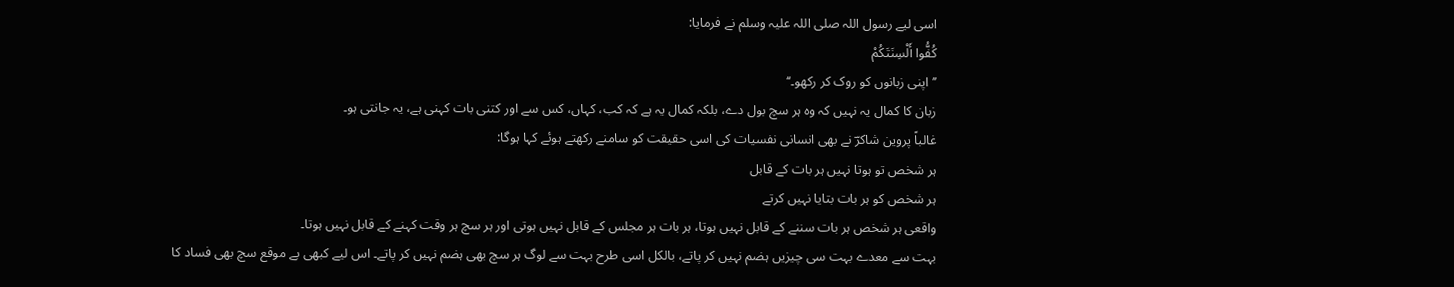اسی لیے رسول اللہ صلی اللہ علیہ وسلم نے فرمایا:
كُفُّوا أَلْسِنَتَكُمْ
’’اپنی زبانوں کو روک کر رکھو۔‘‘
زبان کا کمال یہ نہیں کہ وہ ہر سچ بول دے، بلکہ کمال یہ ہے کہ کب، کہاں، کس سے اور کتنی بات کہنی ہے، یہ جانتی ہو۔
غالباً پروین شاکرؔ نے بھی انسانی نفسیات کی اسی حقیقت کو سامنے رکھتے ہوئے کہا ہوگا:
ہر شخص تو ہوتا نہیں ہر بات کے قابل
ہر شخص کو ہر بات بتایا نہیں کرتے
واقعی ہر شخص ہر بات سننے کے قابل نہیں ہوتا، ہر بات ہر مجلس کے قابل نہیں ہوتی اور ہر سچ ہر وقت کہنے کے قابل نہیں ہوتا۔
بہت سے معدے بہت سی چیزیں ہضم نہیں کر پاتے، بالکل اسی طرح بہت سے لوگ ہر سچ بھی ہضم نہیں کر پاتے۔ اس لیے کبھی بے موقع سچ بھی فساد کا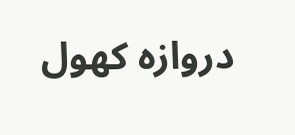دروازہ کھول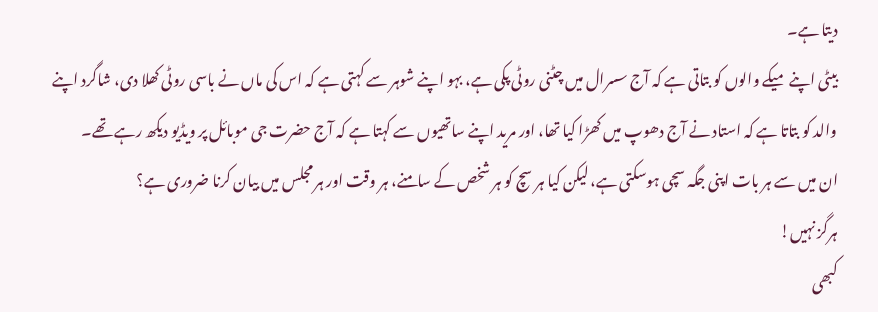دیتا ہے۔
بیٹی اپنے میکے والوں کو بتاتی ہے کہ آج سسرال میں چٹنی روٹی پکی ہے، بہو اپنے شوہر سے کہتی ہے کہ اس کی ماں نے باسی روٹی کھلا دی، شاگرد اپنے والد کو بتاتا ہے کہ استاد نے آج دھوپ میں کھڑا کیا تھا، اور مرید اپنے ساتھیوں سے کہتا ہے کہ آج حضرت جی موبائل پر ویڈیو دیکھ رہے تھے۔
ان میں سے ہر بات اپنی جگہ سچی ہوسکتی ہے، لیکن کیا ہر سچ کو ہر شخص کے سامنے، ہر وقت اور ہر مجلس میں بیان کرنا ضروری ہے؟
ہرگز نہیں!
کبھی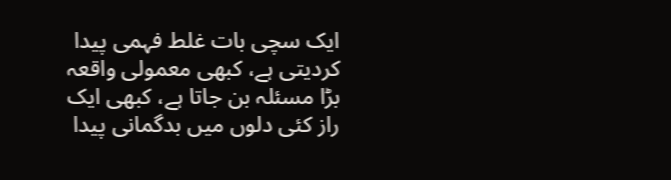ایک سچی بات غلط فہمی پیدا کردیتی ہے، کبھی معمولی واقعہ بڑا مسئلہ بن جاتا ہے، کبھی ایک راز کئی دلوں میں بدگمانی پیدا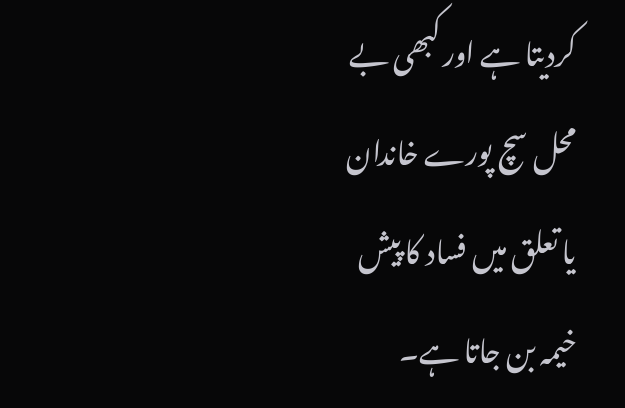کردیتا ہے اور کبھی بے محل سچ پورے خاندان یا تعلق میں فساد کا پیش خیمہ بن جاتا ہے۔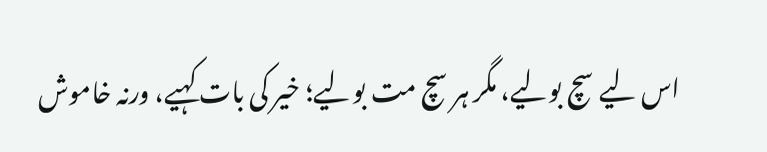اس لیے سچ بولیے، مگر ہر سچ مت بولیے؛ خیر کی بات کہیے، ورنہ خاموش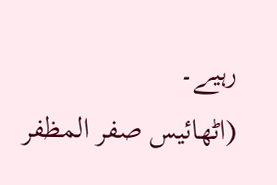رہیے۔
(اٹھائیس صفر المظفر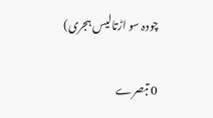چودہ سو اڑتالیس ہجری)

0 تبصرے